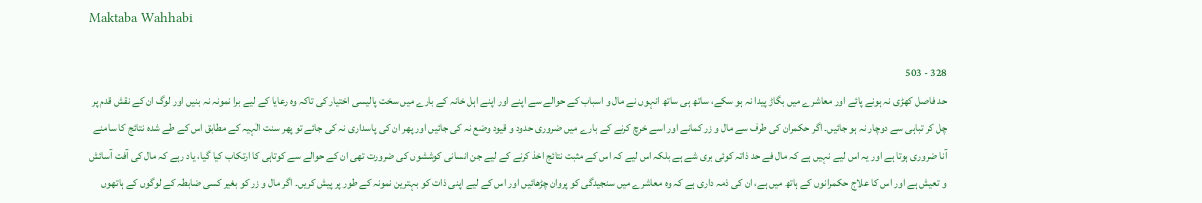Maktaba Wahhabi

328 - 503
حد فاصل کھڑی نہ ہونے پائے اور معاشرے میں بگاڑ پیدا نہ ہو سکے، ساتھ ہی ساتھ انہوں نے مال و اسباب کے حوالے سے اپنے اور اپنے اہل خانہ کے بارے میں سخت پالیسی اختیار کی تاکہ وہ رعایا کے لیے برا نمونہ نہ بنیں اور لوگ ان کے نقش قدم پر چل کر تباہی سے دوچار نہ ہو جائیں۔ اگر حکمران کی طرف سے مال و زر کمانے اور اسے خرچ کرنے کے بارے میں ضروری حدود و قیود وضع نہ کی جائیں اور پھر ان کی پاسداری نہ کی جائے تو پھر سنت الٰہیہ کے مطابق اس کے طے شدہ نتائج کا سامنے آنا ضروری ہوتا ہے اور یہ اس لیے نہیں ہے کہ مال فے حد ذاتہ کوئی بری شے ہے بلکہ اس لیے کہ اس کے مثبت نتائج اخذ کرنے کے لیے جن انسانی کوششوں کی ضرورت تھی ان کے حوالے سے کوتاہی کا ارتکاب کیا گیا، یاد رہے کہ مال کی آفت آسائش و تعیش ہے اور اس کا علاج حکمرانوں کے ہاتھ میں ہے، ان کی ذمہ داری ہے کہ وہ معاشرے میں سنجیدگی کو پروان چڑھائیں اور اس کے لیے اپنی ذات کو بہترین نمونہ کے طور پر پیش کریں۔ اگر مال و زر کو بغیر کسی ضابطہ کے لوگوں کے ہاتھوں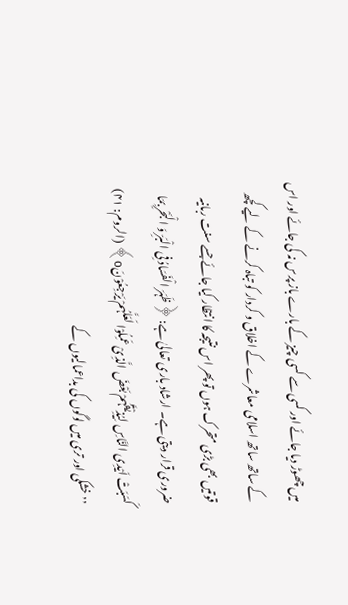میں چھوڑ دیا جائے اور کسی سے کسی چیز کے بارے باز پرس نہ کی جائے اور اس کے ساتھ ساتھ اسلامی معاشرے کے اخلاق و کردار کو تباہ کرنے کے لیے کچھ قوتیں بھی بڑی متحرک ہوں تو پھر اس نتیجہ کا انتظار کیا جائے جسے سنت ربانیہ ضروری قرار دیتی ہے۔ ارشاد باری تعالیٰ ہے: ﴿ظَہَرَ الْفَسَادُ فِی الْبَرِّ وَ الْبَحْرِ بِمَا کَسَبَتْ اَیْدِی النَّاسِ لِیُذِیْقَہُمْ بَعْضَ الَّذِیْ عَمِلُوْا لَعَلَّہُمْ یَرْجِعُوْنَo﴾ (الروم: ۴۱) ’’خشکی اور تری میں لوگوں کی بداعمالیوں کے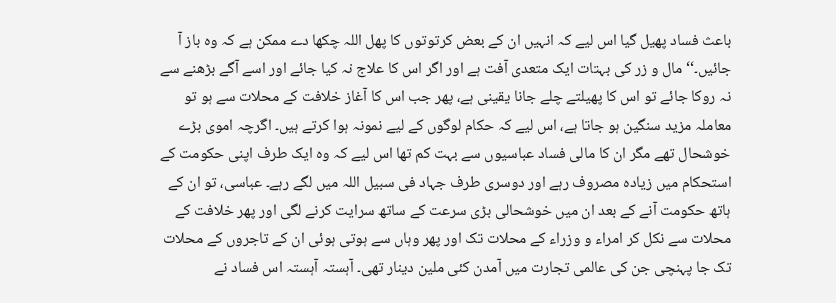باعث فساد پھیل گیا اس لیے کہ انہیں ان کے بعض کرتوتوں کا پھل اللہ چکھا دے ممکن ہے کہ وہ باز آ جائیں۔‘‘ مال و زر کی بہتات ایک متعدی آفت ہے اور اگر اس کا علاج نہ کیا جائے اور اسے آگے بڑھنے سے نہ روکا جائے تو اس کا پھیلتے چلے جانا یقینی ہے، پھر جب اس کا آغاز خلافت کے محلات سے ہو تو معاملہ مزید سنگین ہو جاتا ہے، اس لیے کہ حکام لوگوں کے لیے نمونہ ہوا کرتے ہیں۔ اگرچہ اموی بڑے خوشحال تھے مگر ان کا مالی فساد عباسیوں سے بہت کم تھا اس لیے کہ وہ ایک طرف اپنی حکومت کے استحکام میں زیادہ مصروف رہے اور دوسری طرف جہاد فی سبیل اللہ میں لگے رہے۔ عباسی، تو ان کے ہاتھ حکومت آنے کے بعد ان میں خوشحالی بڑی سرعت کے ساتھ سرایت کرنے لگی اور پھر خلافت کے محلات سے نکل کر امراء و وزراء کے محلات تک اور پھر وہاں سے ہوتی ہوئی ان کے تاجروں کے محلات تک جا پہنچی جن کی عالمی تجارت میں آمدن کئی ملین دینار تھی۔ آہستہ آہستہ اس فساد نے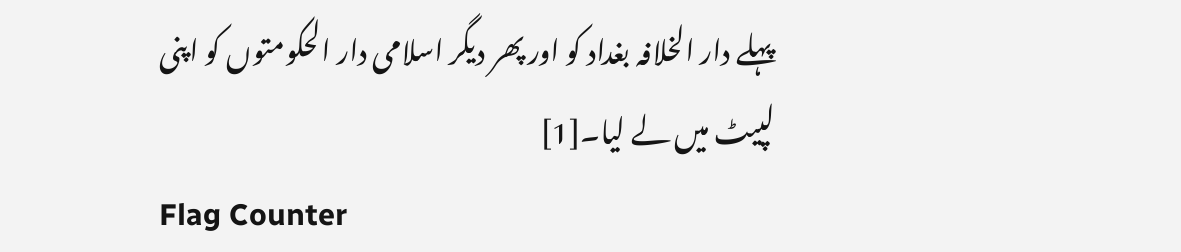پہلے دار الخلافہ بغداد کو اور پھر دیگر اسلامی دار الحکومتوں کو اپنی لپیٹ میں لے لیا۔[1]
Flag Counter